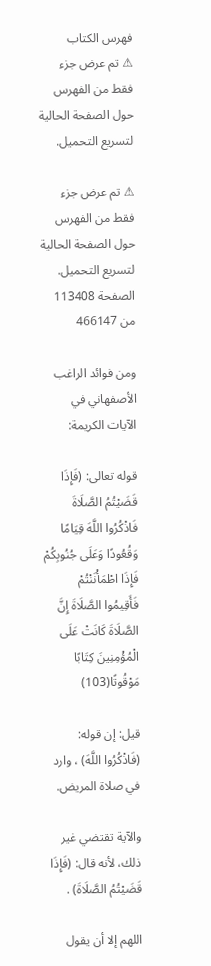فهرس الكتاب
⚠ تم عرض جزء فقط من الفهرس حول الصفحة الحالية لتسريع التحميل.

⚠ تم عرض جزء فقط من الفهرس حول الصفحة الحالية لتسريع التحميل.
الصفحة 113408 من 466147

ومن فوائد الراغب الأصفهاني في الآيات الكريمة:

قوله تعالى: (فَإِذَا قَضَيْتُمُ الصَّلَاةَ فَاذْكُرُوا اللَّهَ قِيَامًا وَقُعُودًا وَعَلَى جُنُوبِكُمْ فَإِذَا اطْمَأْنَنْتُمْ فَأَقِيمُوا الصَّلَاةَ إِنَّ الصَّلَاةَ كَانَتْ عَلَى الْمُؤْمِنِينَ كِتَابًا مَوْقُوتًا(103)

قيل: إن قوله: (فَاذْكُرُوا اللَّهَ) ، وارد في صلاة المريض.

والآية تقتضي غير ذلك، لأنه قال: (فَإِذَا قَضَيْتُمُ الصَّلَاةَ) .

اللهم إلا أن يقول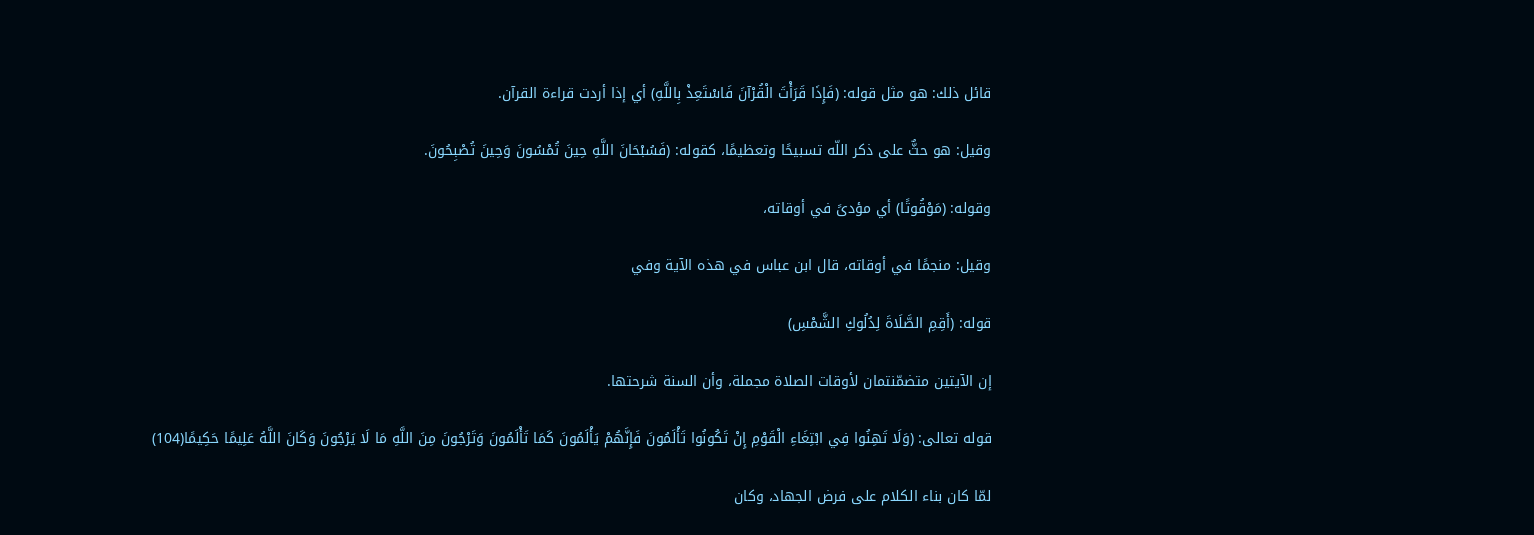قائل ذلك: هو مثل قوله: (فَإِذَا قَرَأْتَ الْقُرْآنَ فَاسْتَعِذْ بِاللَّهِ) أي إذا أردت قراءة القرآن.

وقيل: هو حثٌّ على ذكر اللّه تسبيحًا وتعظيمًا، كقوله: (فَسُبْحَانَ اللَّهِ حِينَ تُمْسُونَ وَحِينَ تُصْبِحُونَ.

وقوله: (مَوْقُوتًا) أي مؤدىً في أوقاته،

وقيل: منجمًا في أوقاته، قال ابن عباس في هذه الآية وفي

قوله: (أَقِمِ الصَّلَاةَ لِدُلُوكِ الشَّمْسِ)

إن الآيتين متضمّنتمان لأوقات الصلاة مجملة، وأن السنة شرحتها.

قوله تعالى: (وَلَا تَهِنُوا فِي ابْتِغَاءِ الْقَوْمِ إِنْ تَكُونُوا تَأْلَمُونَ فَإِنَّهُمْ يَأْلَمُونَ كَمَا تَأْلَمُونَ وَتَرْجُونَ مِنَ اللَّهِ مَا لَا يَرْجُونَ وَكَانَ اللَّهُ عَلِيمًا حَكِيمًا(104)

لمّا كان بناء الكلام على فرض الجهاد، وكان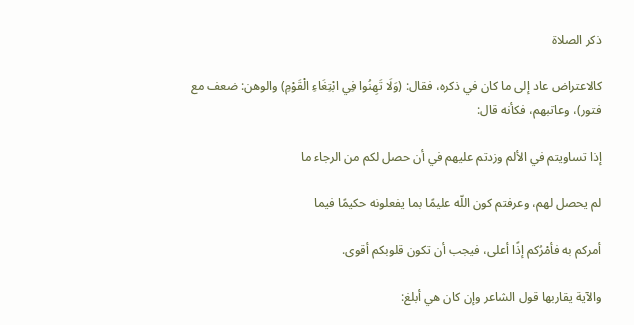ذكر الصلاة

كالاعتراض عاد إلى ما كان في ذكره، فقال: (وَلَا تَهِنُوا فِي ابْتِغَاءِ الْقَوْمِ) والوهن: ضعف مع فتور)، وعاتبهم، فكأنه قال:

إذا تساويتم في الألم وزدتم عليهم في أن حصل لكم من الرجاء ما

لم يحصل لهم، وعرفتم كون اللّه عليمًا بما يفعلونه حكيمًا فيما

أمركم به فأمْرُكم إذًا أعلى، فيجب أن تكون قلوبكم أقوى.

والآية يقاربها قول الشاعر وإن كان هي أبلغ: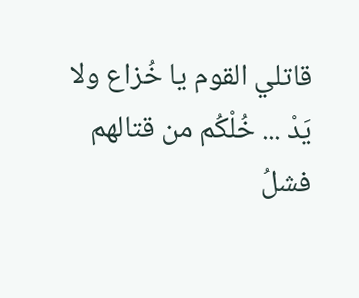قاتلي القوم يا خُزاع ولا يَدْ ... خُلْكُم من قتالهم فشلُ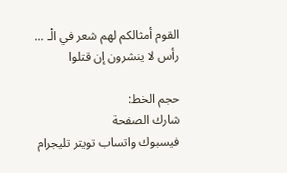القوم أمثالكم لهم شعر في الْـ ... رأس لا ينشرون إن قتلوا

حجم الخط:
شارك الصفحة
فيسبوك واتساب تويتر تليجرام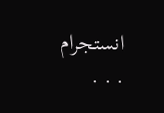انستجرام
. . .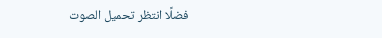فضلًا انتظر تحميل الصوت